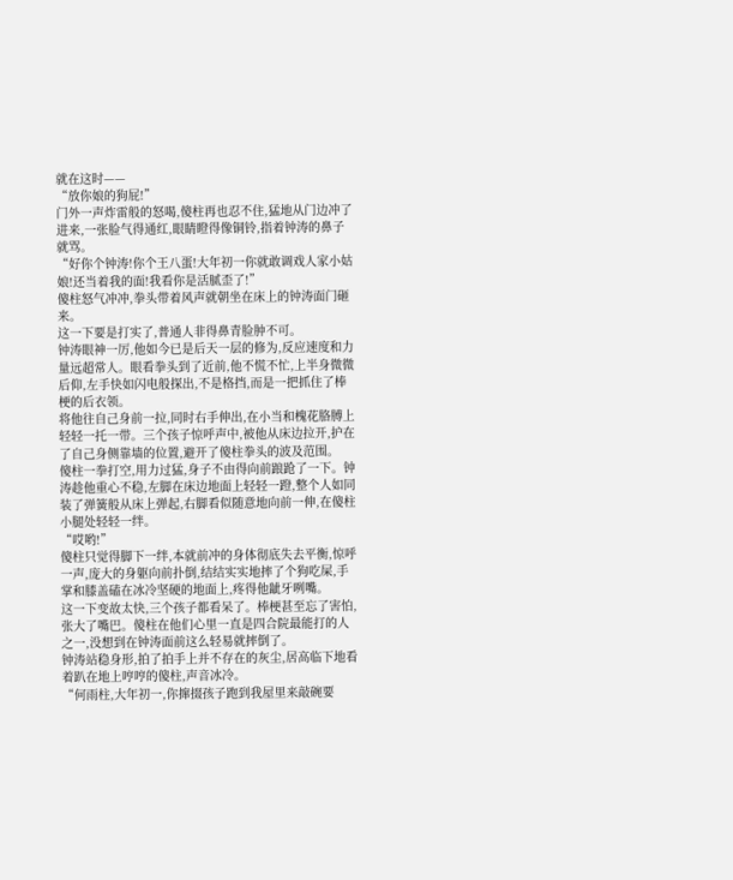就在这时——
“放你娘的狗屁!”
门外一声炸雷般的怒喝,傻柱再也忍不住,猛地从门边冲了进来,一张脸气得通红,眼睛瞪得像铜铃,指着钟涛的鼻子就骂。
“好你个钟涛!你个王八蛋!大年初一你就敢调戏人家小姑娘!还当着我的面!我看你是活腻歪了!”
傻柱怒气冲冲,拳头带着风声就朝坐在床上的钟涛面门砸来。
这一下要是打实了,普通人非得鼻青脸肿不可。
钟涛眼神一厉,他如今已是后天一层的修为,反应速度和力量远超常人。眼看拳头到了近前,他不慌不忙,上半身微微后仰,左手快如闪电般探出,不是格挡,而是一把抓住了棒梗的后衣领。
将他往自己身前一拉,同时右手伸出,在小当和槐花胳膊上轻轻一托一带。三个孩子惊呼声中,被他从床边拉开,护在了自己身侧靠墙的位置,避开了傻柱拳头的波及范围。
傻柱一拳打空,用力过猛,身子不由得向前踉跄了一下。钟涛趁他重心不稳,左脚在床边地面上轻轻一蹬,整个人如同装了弹簧般从床上弹起,右脚看似随意地向前一伸,在傻柱小腿处轻轻一绊。
“哎哟!”
傻柱只觉得脚下一绊,本就前冲的身体彻底失去平衡,惊呼一声,庞大的身躯向前扑倒,结结实实地摔了个狗吃屎,手掌和膝盖磕在冰冷坚硬的地面上,疼得他龇牙咧嘴。
这一下变故太快,三个孩子都看呆了。棒梗甚至忘了害怕,张大了嘴巴。傻柱在他们心里一直是四合院最能打的人之一,没想到在钟涛面前这么轻易就摔倒了。
钟涛站稳身形,拍了拍手上并不存在的灰尘,居高临下地看着趴在地上哼哼的傻柱,声音冰冷。
“何雨柱,大年初一,你撺掇孩子跑到我屋里来敲碗要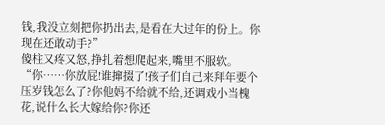钱,我没立刻把你扔出去,是看在大过年的份上。你现在还敢动手?”
傻柱又疼又怒,挣扎着想爬起来,嘴里不服软。
“你……你放屁!谁撺掇了!孩子们自己来拜年要个压岁钱怎么了?你他妈不给就不给,还调戏小当槐花,说什么长大嫁给你?你还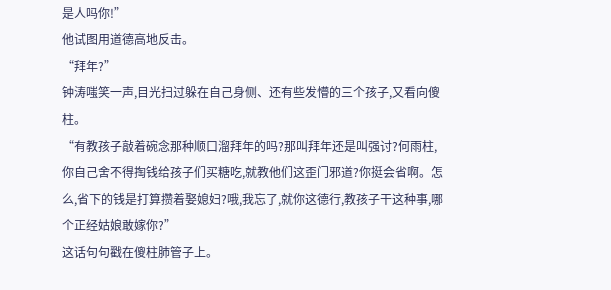是人吗你!”
他试图用道德高地反击。
“拜年?”
钟涛嗤笑一声,目光扫过躲在自己身侧、还有些发懵的三个孩子,又看向傻柱。
“有教孩子敲着碗念那种顺口溜拜年的吗?那叫拜年还是叫强讨?何雨柱,你自己舍不得掏钱给孩子们买糖吃,就教他们这歪门邪道?你挺会省啊。怎么,省下的钱是打算攒着娶媳妇?哦,我忘了,就你这德行,教孩子干这种事,哪个正经姑娘敢嫁你?”
这话句句戳在傻柱肺管子上。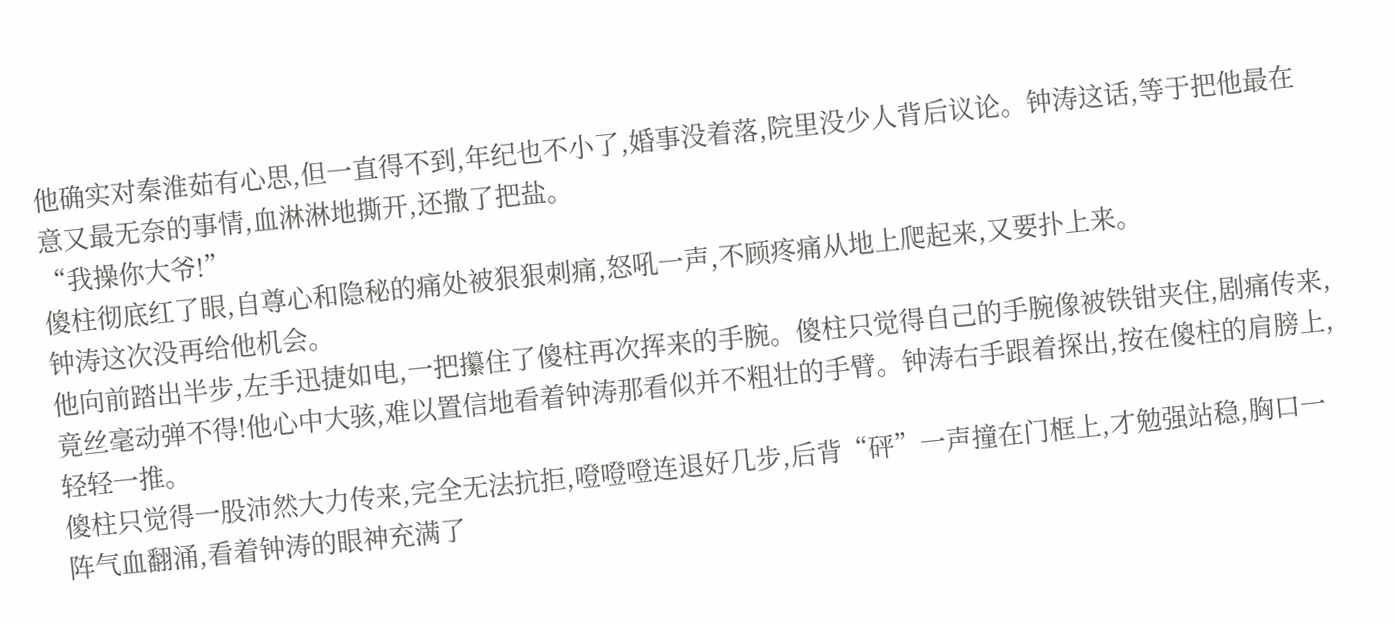他确实对秦淮茹有心思,但一直得不到,年纪也不小了,婚事没着落,院里没少人背后议论。钟涛这话,等于把他最在意又最无奈的事情,血淋淋地撕开,还撒了把盐。
“我操你大爷!”
傻柱彻底红了眼,自尊心和隐秘的痛处被狠狠刺痛,怒吼一声,不顾疼痛从地上爬起来,又要扑上来。
钟涛这次没再给他机会。
他向前踏出半步,左手迅捷如电,一把攥住了傻柱再次挥来的手腕。傻柱只觉得自己的手腕像被铁钳夹住,剧痛传来,竟丝毫动弹不得!他心中大骇,难以置信地看着钟涛那看似并不粗壮的手臂。钟涛右手跟着探出,按在傻柱的肩膀上,轻轻一推。
傻柱只觉得一股沛然大力传来,完全无法抗拒,噔噔噔连退好几步,后背“砰”一声撞在门框上,才勉强站稳,胸口一阵气血翻涌,看着钟涛的眼神充满了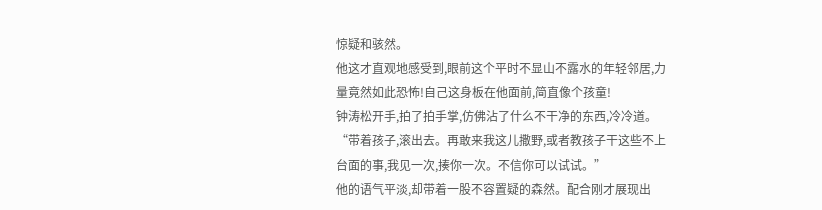惊疑和骇然。
他这才直观地感受到,眼前这个平时不显山不露水的年轻邻居,力量竟然如此恐怖!自己这身板在他面前,简直像个孩童!
钟涛松开手,拍了拍手掌,仿佛沾了什么不干净的东西,冷冷道。
“带着孩子,滚出去。再敢来我这儿撒野,或者教孩子干这些不上台面的事,我见一次,揍你一次。不信你可以试试。”
他的语气平淡,却带着一股不容置疑的森然。配合刚才展现出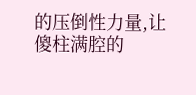的压倒性力量,让傻柱满腔的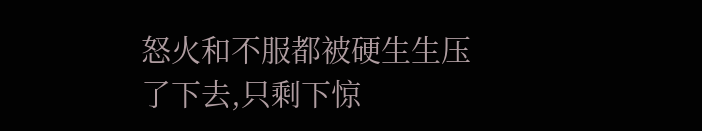怒火和不服都被硬生生压了下去,只剩下惊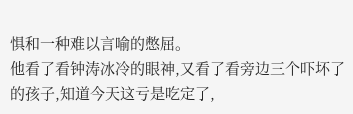惧和一种难以言喻的憋屈。
他看了看钟涛冰冷的眼神,又看了看旁边三个吓坏了的孩子,知道今天这亏是吃定了,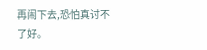再闹下去,恐怕真讨不了好。